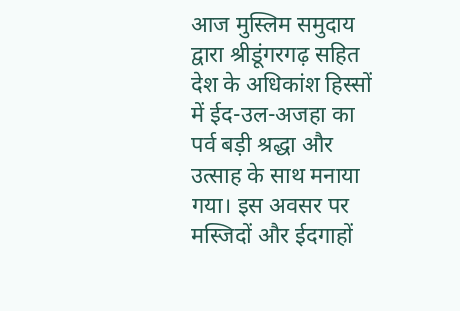आज मुस्लिम समुदाय द्वारा श्रीडूंगरगढ़ सहित देश के अधिकांश हिस्सों में ईद-उल-अजहा का पर्व बड़ी श्रद्धा और उत्साह के साथ मनाया गया। इस अवसर पर मस्जिदों और ईदगाहों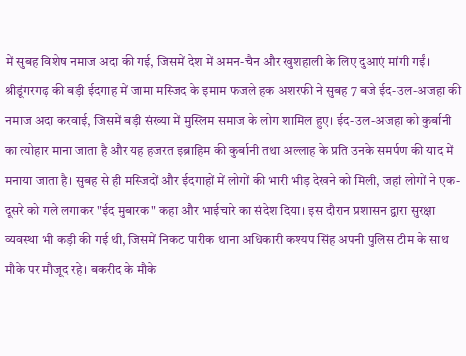में सुबह विशेष नमाज अदा की गई, जिसमें देश में अमन-चैन और खुशहाली के लिए दुआएं मांगी गईं। श्रीडूंगरगढ़ की बड़ी ईदगाह में जामा मस्जिद के इमाम फजले हक अशरफी ने सुबह 7 बजे ईद-उल-अजहा की नमाज अदा करवाई, जिसमें बड़ी संख्या में मुस्लिम समाज के लोग शामिल हुए। ईद-उल-अजहा को कुर्बानी का त्योहार माना जाता है और यह हजरत इब्राहिम की कुर्बानी तथा अल्लाह के प्रति उनके समर्पण की याद में मनाया जाता है। सुबह से ही मस्जिदों और ईदगाहों में लोगों की भारी भीड़ देखने को मिली, जहां लोगों ने एक-दूसरे को गले लगाकर "ईद मुबारक" कहा और भाईचारे का संदेश दिया। इस दौरान प्रशासन द्वारा सुरक्षा व्यवस्था भी कड़ी की गई थी, जिसमें निकट पारीक थाना अधिकारी कश्यप सिंह अपनी पुलिस टीम के साथ मौके पर मौजूद रहे। बकरीद के मौके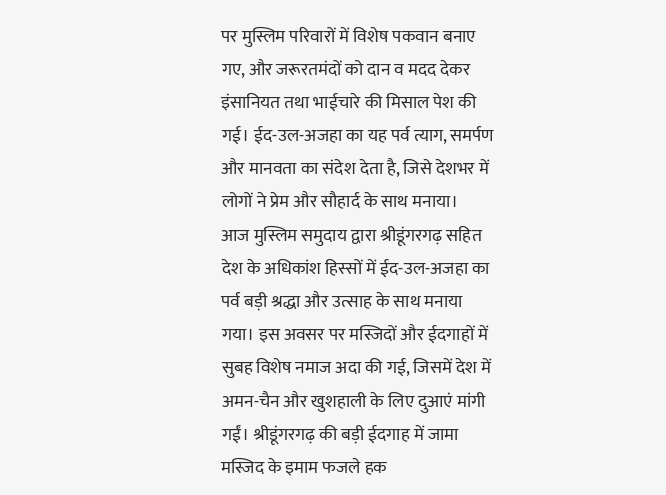पर मुस्लिम परिवारों में विशेष पकवान बनाए गए, और जरूरतमंदों को दान व मदद देकर इंसानियत तथा भाईचारे की मिसाल पेश की गई। ईद-उल-अजहा का यह पर्व त्याग, समर्पण और मानवता का संदेश देता है, जिसे देशभर में लोगों ने प्रेम और सौहार्द के साथ मनाया।
आज मुस्लिम समुदाय द्वारा श्रीडूंगरगढ़ सहित देश के अधिकांश हिस्सों में ईद-उल-अजहा का पर्व बड़ी श्रद्धा और उत्साह के साथ मनाया गया। इस अवसर पर मस्जिदों और ईदगाहों में सुबह विशेष नमाज अदा की गई, जिसमें देश में अमन-चैन और खुशहाली के लिए दुआएं मांगी गईं। श्रीडूंगरगढ़ की बड़ी ईदगाह में जामा मस्जिद के इमाम फजले हक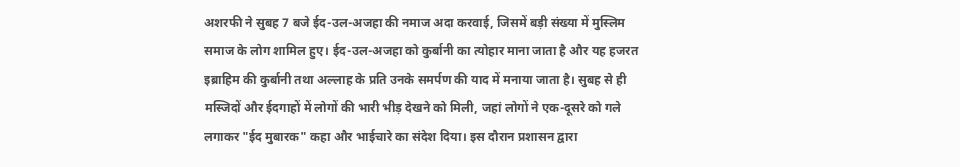अशरफी ने सुबह 7 बजे ईद-उल-अजहा की नमाज अदा करवाई, जिसमें बड़ी संख्या में मुस्लिम समाज के लोग शामिल हुए। ईद-उल-अजहा को कुर्बानी का त्योहार माना जाता है और यह हजरत इब्राहिम की कुर्बानी तथा अल्लाह के प्रति उनके समर्पण की याद में मनाया जाता है। सुबह से ही मस्जिदों और ईदगाहों में लोगों की भारी भीड़ देखने को मिली, जहां लोगों ने एक-दूसरे को गले लगाकर "ईद मुबारक" कहा और भाईचारे का संदेश दिया। इस दौरान प्रशासन द्वारा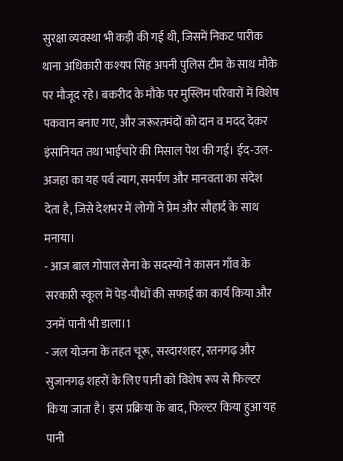सुरक्षा व्यवस्था भी कड़ी की गई थी, जिसमें निकट पारीक थाना अधिकारी कश्यप सिंह अपनी पुलिस टीम के साथ मौके पर मौजूद रहे। बकरीद के मौके पर मुस्लिम परिवारों में विशेष पकवान बनाए गए, और जरूरतमंदों को दान व मदद देकर इंसानियत तथा भाईचारे की मिसाल पेश की गई। ईद-उल-अजहा का यह पर्व त्याग, समर्पण और मानवता का संदेश देता है, जिसे देशभर में लोगों ने प्रेम और सौहार्द के साथ मनाया।
- आज बाल गोपाल सेना के सदस्यों ने कासन गाँव के सरकारी स्कूल में पेड़-पौधों की सफाई का कार्य किया और उनमें पानी भी डाला।1
- जल योजना के तहत चूरू, सरदारशहर, रतनगढ़ और सुजानगढ़ शहरों के लिए पानी को विशेष रूप से फिल्टर किया जाता है। इस प्रक्रिया के बाद, फिल्टर किया हुआ यह पानी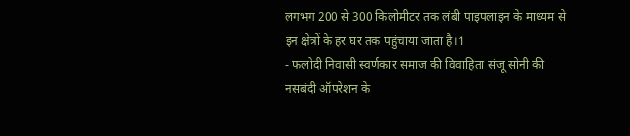लगभग 200 से 300 किलोमीटर तक लंबी पाइपलाइन के माध्यम से इन क्षेत्रों के हर घर तक पहुंचाया जाता है।1
- फलोदी निवासी स्वर्णकार समाज की विवाहिता संजू सोनी की नसबंदी ऑपरेशन के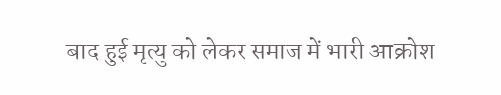बाद हुई मृत्यु को लेकर समाज में भारी आक्रोश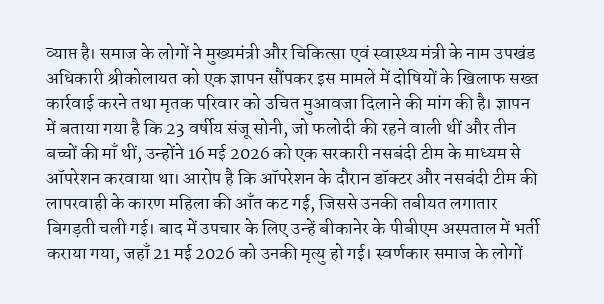व्याप्त है। समाज के लोगों ने मुख्यमंत्री और चिकित्सा एवं स्वास्थ्य मंत्री के नाम उपखंड अधिकारी श्रीकोलायत को एक ज्ञापन सौंपकर इस मामले में दोषियों के खिलाफ सख्त कार्रवाई करने तथा मृतक परिवार को उचित मुआवजा दिलाने की मांग की है। ज्ञापन में बताया गया है कि 23 वर्षीय संजू सोनी, जो फलोदी की रहने वाली थीं और तीन बच्चों की माँ थीं, उन्होंने 16 मई 2026 को एक सरकारी नसबंदी टीम के माध्यम से ऑपरेशन करवाया था। आरोप है कि ऑपरेशन के दौरान डॉक्टर और नसबंदी टीम की लापरवाही के कारण महिला की आँत कट गई, जिससे उनकी तबीयत लगातार बिगड़ती चली गई। बाद में उपचार के लिए उन्हें बीकानेर के पीबीएम अस्पताल में भर्ती कराया गया, जहाँ 21 मई 2026 को उनकी मृत्यु हो गई। स्वर्णकार समाज के लोगों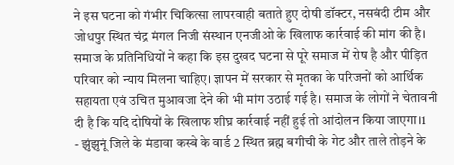ने इस घटना को गंभीर चिकित्सा लापरवाही बताते हुए दोषी डॉक्टर, नसबंदी टीम और जोधपुर स्थित चंद्र मंगल निजी संस्थान एनजीओ के खिलाफ कार्रवाई की मांग की है। समाज के प्रतिनिधियों ने कहा कि इस दुखद घटना से पूरे समाज में रोष है और पीड़ित परिवार को न्याय मिलना चाहिए। ज्ञापन में सरकार से मृतका के परिजनों को आर्थिक सहायता एवं उचित मुआवजा देने की भी मांग उठाई गई है। समाज के लोगों ने चेतावनी दी है कि यदि दोषियों के खिलाफ शीघ्र कार्रवाई नहीं हुई तो आंदोलन किया जाएगा।1
- झुंझुनूं जिले के मंडावा कस्बे के वार्ड 2 स्थित ब्रह्म बगीची के गेट और ताले तोड़ने के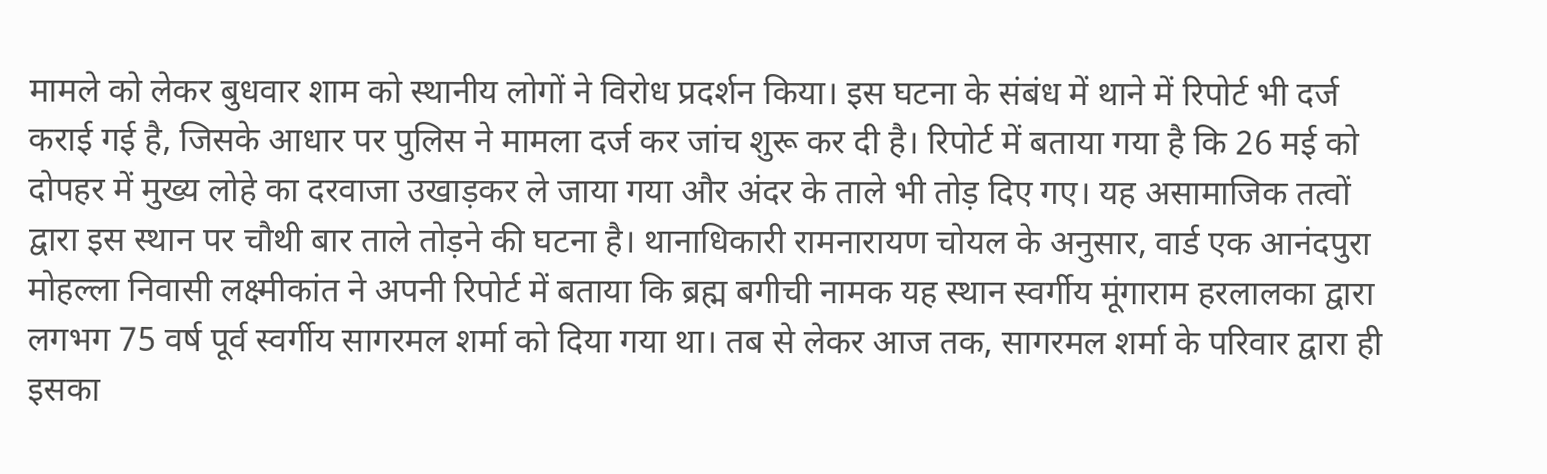मामले को लेकर बुधवार शाम को स्थानीय लोगों ने विरोध प्रदर्शन किया। इस घटना के संबंध में थाने में रिपोर्ट भी दर्ज कराई गई है, जिसके आधार पर पुलिस ने मामला दर्ज कर जांच शुरू कर दी है। रिपोर्ट में बताया गया है कि 26 मई को दोपहर में मुख्य लोहे का दरवाजा उखाड़कर ले जाया गया और अंदर के ताले भी तोड़ दिए गए। यह असामाजिक तत्वों द्वारा इस स्थान पर चौथी बार ताले तोड़ने की घटना है। थानाधिकारी रामनारायण चोयल के अनुसार, वार्ड एक आनंदपुरा मोहल्ला निवासी लक्ष्मीकांत ने अपनी रिपोर्ट में बताया कि ब्रह्म बगीची नामक यह स्थान स्वर्गीय मूंगाराम हरलालका द्वारा लगभग 75 वर्ष पूर्व स्वर्गीय सागरमल शर्मा को दिया गया था। तब से लेकर आज तक, सागरमल शर्मा के परिवार द्वारा ही इसका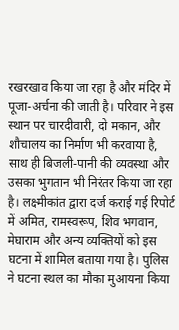रखरखाव किया जा रहा है और मंदिर में पूजा-अर्चना की जाती है। परिवार ने इस स्थान पर चारदीवारी, दो मकान, और शौचालय का निर्माण भी करवाया है, साथ ही बिजली-पानी की व्यवस्था और उसका भुगतान भी निरंतर किया जा रहा है। लक्ष्मीकांत द्वारा दर्ज कराई गई रिपोर्ट में अमित, रामस्वरूप, शिव भगवान, मेघाराम और अन्य व्यक्तियों को इस घटना में शामिल बताया गया है। पुलिस ने घटना स्थल का मौका मुआयना किया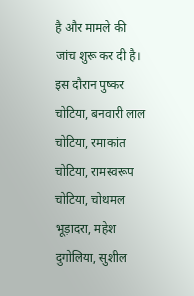है और मामले की जांच शुरू कर दी है। इस दौरान पुष्कर चोटिया, बनवारी लाल चोटिया, रमाकांत चोटिया, रामस्वरूप चोटिया, चोथमल भूड़ादरा, महेश दुगोलिया, सुशील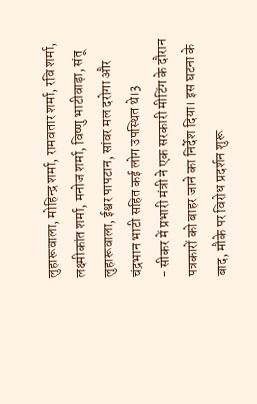लुहारूवाला, मोहिन्द्र शर्मा, रामवतार शर्मा, रवि शर्मा, लक्ष्मीकांत शर्मा, मनोज शर्मा, विष्णु भाटीवाड़ा, संतू लुहारूवाला, ईश्वर पापटान, सांवर मल दरोगा और चंद्रभान भाटी सहित कई लोग उपस्थित थे।3
- सीकर में प्रभारी मंत्री ने एक सरकारी मीटिंग के दौरान पत्रकारों को बाहर जाने का निर्देश दिया। इस घटना के बाद, मौके पर विरोध प्रदर्शन शुरू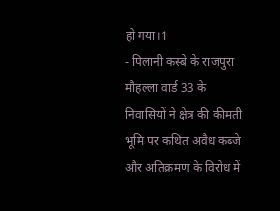हो गया।1
- पिलानी कस्बे के राजपुरा मौहल्ला वार्ड 33 के निवासियों ने क्षेत्र की कीमती भूमि पर कथित अवैध कब्जे और अतिक्रमण के विरोध में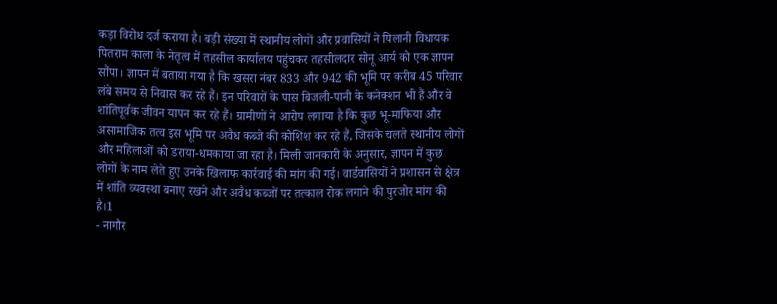कड़ा विरोध दर्ज कराया है। बड़ी संख्या में स्थानीय लोगों और प्रवासियों ने पिलानी विधायक पितराम काला के नेतृत्व में तहसील कार्यालय पहुंचकर तहसीलदार सोनू आर्य को एक ज्ञापन सौंपा। ज्ञापन में बताया गया है कि खसरा नंबर 833 और 942 की भूमि पर करीब 45 परिवार लंबे समय से निवास कर रहे हैं। इन परिवारों के पास बिजली-पानी के कनेक्शन भी हैं और वे शांतिपूर्वक जीवन यापन कर रहे हैं। ग्रामीणों ने आरोप लगाया है कि कुछ भू-माफिया और असामाजिक तत्व इस भूमि पर अवैध कब्जे की कोशिश कर रहे हैं, जिसके चलते स्थानीय लोगों और महिलाओं को डराया-धमकाया जा रहा है। मिली जानकारी के अनुसार, ज्ञापन में कुछ लोगों के नाम लेते हुए उनके खिलाफ कार्रवाई की मांग की गई। वार्डवासियों ने प्रशासन से क्षेत्र में शांति व्यवस्था बनाए रखने और अवैध कब्जों पर तत्काल रोक लगाने की पुरजोर मांग की है।1
- नागौर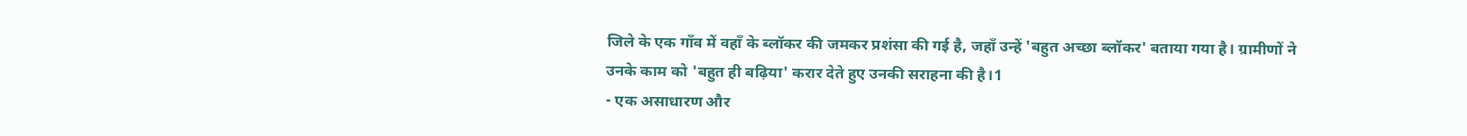जिले के एक गाँव में वहाँ के ब्लॉकर की जमकर प्रशंसा की गई है, जहाँ उन्हें 'बहुत अच्छा ब्लॉकर' बताया गया है। ग्रामीणों ने उनके काम को 'बहुत ही बढ़िया' करार देते हुए उनकी सराहना की है।1
- एक असाधारण और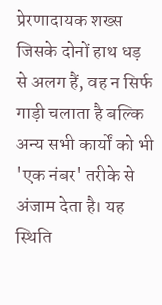प्रेरणादायक शख्स जिसके दोनों हाथ धड़ से अलग हैं, वह न सिर्फ गाड़ी चलाता है बल्कि अन्य सभी कार्यों को भी 'एक नंबर' तरीके से अंजाम देता है। यह स्थिति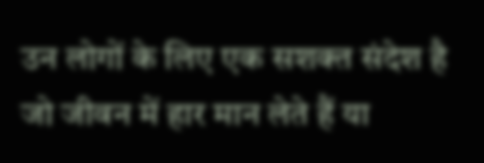उन लोगों के लिए एक सशक्त संदेश है जो जीवन में हार मान लेते हैं या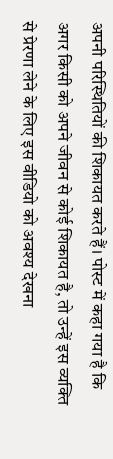अपनी परिस्थितियों की शिकायत करते हैं। पोस्ट में कहा गया है कि अगर किसी को अपने जीवन से कोई शिकायत है, तो उन्हें इस व्यक्ति से प्रेरणा लेने के लिए इस वीडियो को अवश्य देखना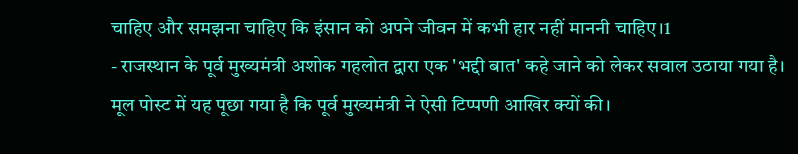चाहिए और समझना चाहिए कि इंसान को अपने जीवन में कभी हार नहीं माननी चाहिए।1
- राजस्थान के पूर्व मुख्यमंत्री अशोक गहलोत द्वारा एक 'भद्दी बात' कहे जाने को लेकर सवाल उठाया गया है। मूल पोस्ट में यह पूछा गया है कि पूर्व मुख्यमंत्री ने ऐसी टिप्पणी आखिर क्यों की।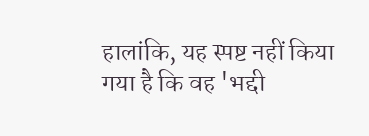हालांकि, यह स्पष्ट नहीं किया गया है कि वह 'भद्दी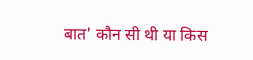बात' कौन सी थी या किस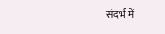संदर्भ में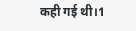कही गई थी।1